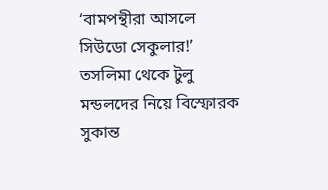‘বামপন্থীরা আসলে সিউডো সেকুলার!’ তসলিমা থেকে টুলু মন্ডলদের নিয়ে বিস্ফোরক সুকান্ত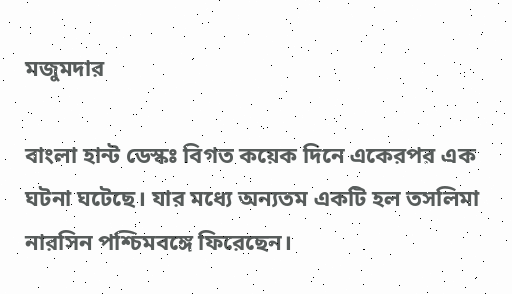মজুমদার

বাংলা হান্ট ডেস্কঃ বিগত কয়েক দিনে একেরপর এক ঘটনা ঘটেছে। যার মধ্যে অন্যতম একটি হল তসলিমা নারসিন পশ্চিমবঙ্গে ফিরেছেন।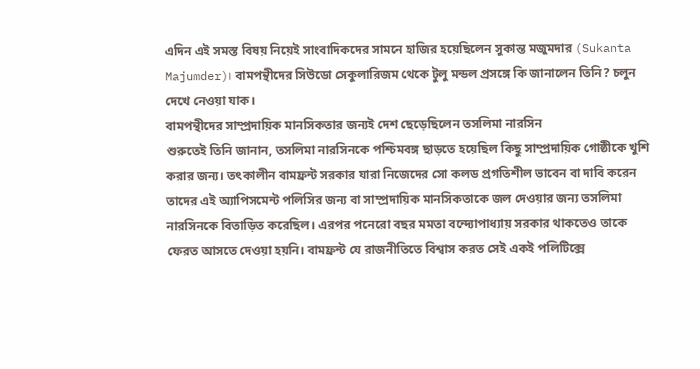এদিন এই সমস্ত বিষয় নিয়েই সাংবাদিকদের সামনে হাজির হয়েছিলেন সুকান্ত মজুমদার (Sukanta Majumder)। বামপন্থীদের সিউডো সেকুলারিজম থেকে টুলু মন্ডল প্রসঙ্গে কি জানালেন তিনি? চলুন দেখে নেওয়া যাক।
বামপন্থীদের সাম্প্রদায়িক মানসিকতার জন্যই দেশ ছেড়েছিলেন তসলিমা নারসিন
শুরুতেই তিনি জানান, তসলিমা নারসিনকে পশ্চিমবঙ্গ ছাড়তে হয়েছিল কিছু সাম্প্রদায়িক গোষ্ঠীকে খুশি করার জন্য। তৎকালীন বামফ্রন্ট সরকার যারা নিজেদের সো কলড প্রগতিশীল ভাবেন বা দাবি করেন তাদের এই অ্যাপিসমেন্ট পলিসির জন্য বা সাম্প্রদায়িক মানসিকতাকে জল দেওয়ার জন্য তসলিমা নারসিনকে বিতাড়িত করেছিল। এরপর পনেরো বছর মমতা বন্দ্যোপাধ্যায় সরকার থাকতেও তাকে ফেরত আসতে দেওয়া হয়নি। বামফ্রন্ট যে রাজনীতিতে বিশ্বাস করত সেই একই পলিটিক্সে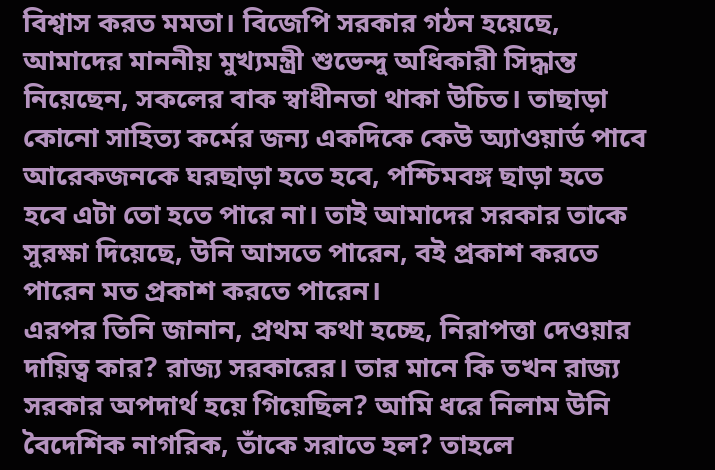বিশ্বাস করত মমতা। বিজেপি সরকার গঠন হয়েছে, আমাদের মাননীয় মুখ্যমন্ত্রী শুভেন্দু অধিকারী সিদ্ধান্ত নিয়েছেন, সকলের বাক স্বাধীনতা থাকা উচিত। তাছাড়া কোনো সাহিত্য কর্মের জন্য একদিকে কেউ অ্যাওয়ার্ড পাবে আরেকজনকে ঘরছাড়া হতে হবে, পশ্চিমবঙ্গ ছাড়া হতে হবে এটা তো হতে পারে না। তাই আমাদের সরকার তাকে সুরক্ষা দিয়েছে, উনি আসতে পারেন, বই প্রকাশ করতে পারেন মত প্রকাশ করতে পারেন।
এরপর তিনি জানান, প্রথম কথা হচ্ছে, নিরাপত্তা দেওয়ার দায়িত্ব কার? রাজ্য সরকারের। তার মানে কি তখন রাজ্য সরকার অপদার্থ হয়ে গিয়েছিল? আমি ধরে নিলাম উনি বৈদেশিক নাগরিক, তাঁকে সরাতে হল? তাহলে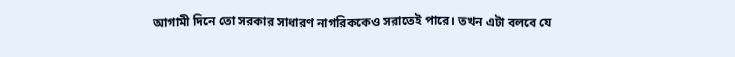আগামী দিনে তো সরকার সাধারণ নাগরিককেও সরাতেই পারে। তখন এটা বলবে যে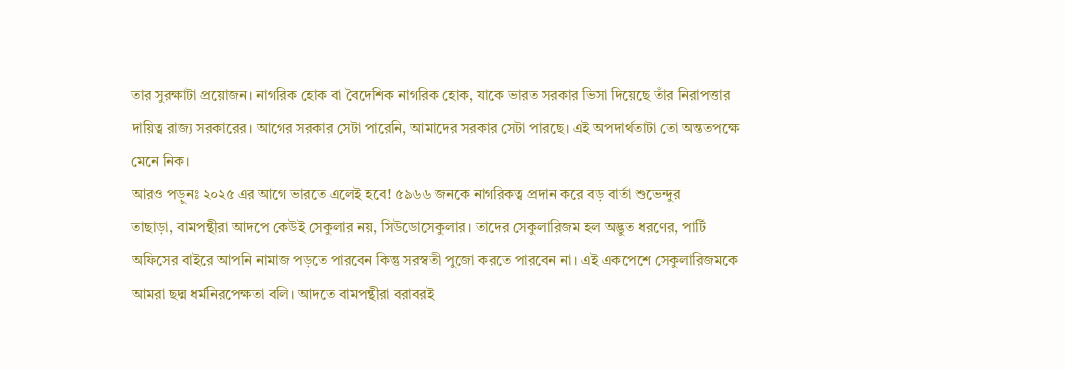তার সুরক্ষাটা প্রয়োজন। নাগরিক হোক বা বৈদেশিক নাগরিক হোক, যাকে ভারত সরকার ভিসা দিয়েছে তাঁর নিরাপত্তার দায়িত্ব রাজ্য সরকারের। আগের সরকার সেটা পারেনি, আমাদের সরকার সেটা পারছে। এই অপদার্থতাটা তো অন্ততপক্ষে মেনে নিক।
আরও পড়ুনঃ ২০২৫ এর আগে ভারতে এলেই হবে! ৫৯৬৬ জনকে নাগরিকত্ব প্রদান করে বড় বার্তা শুভেন্দুর
তাছাড়া, বামপন্থীরা আদপে কেউই সেকুলার নয়, সিউডোসেকুলার। তাদের সেকুলারিজম হল অদ্ভুত ধরণের, পার্টি অফিসের বাইরে আপনি নামাজ পড়তে পারবেন কিন্তু সরস্বতী পুজো করতে পারবেন না। এই একপেশে সেকুলারিজমকে আমরা ছদ্ম ধর্মনিরপেক্ষতা বলি। আদতে বামপন্থীরা বরাবরই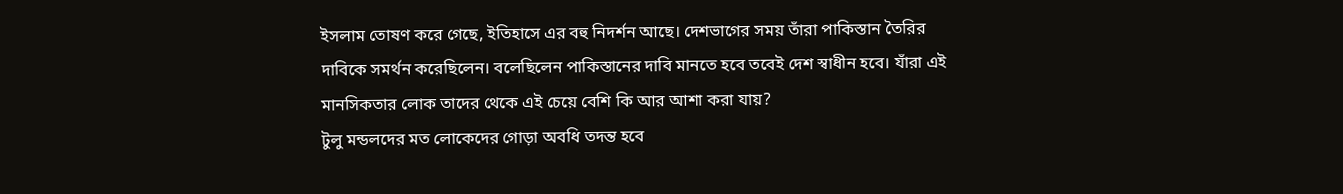ইসলাম তোষণ করে গেছে, ইতিহাসে এর বহু নিদর্শন আছে। দেশভাগের সময় তাঁরা পাকিস্তান তৈরির দাবিকে সমর্থন করেছিলেন। বলেছিলেন পাকিস্তানের দাবি মানতে হবে তবেই দেশ স্বাধীন হবে। যাঁরা এই মানসিকতার লোক তাদের থেকে এই চেয়ে বেশি কি আর আশা করা যায়?
টুলু মন্ডলদের মত লোকেদের গোড়া অবধি তদন্ত হবে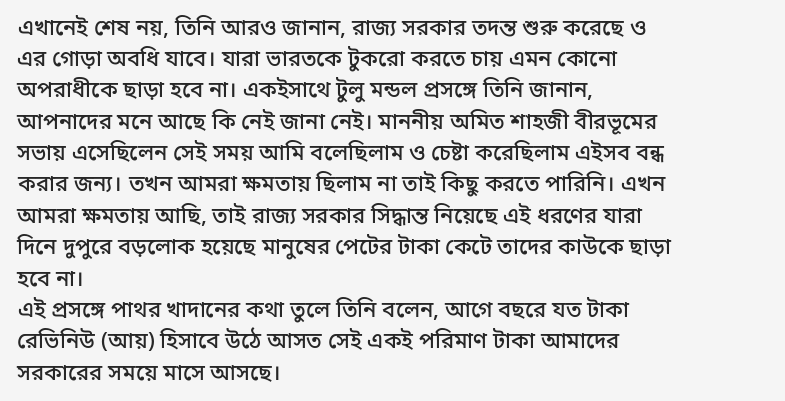এখানেই শেষ নয়, তিনি আরও জানান, রাজ্য সরকার তদন্ত শুরু করেছে ও এর গোড়া অবধি যাবে। যারা ভারতকে টুকরো করতে চায় এমন কোনো অপরাধীকে ছাড়া হবে না। একইসাথে টুলু মন্ডল প্রসঙ্গে তিনি জানান, আপনাদের মনে আছে কি নেই জানা নেই। মাননীয় অমিত শাহজী বীরভূমের সভায় এসেছিলেন সেই সময় আমি বলেছিলাম ও চেষ্টা করেছিলাম এইসব বন্ধ করার জন্য। তখন আমরা ক্ষমতায় ছিলাম না তাই কিছু করতে পারিনি। এখন আমরা ক্ষমতায় আছি, তাই রাজ্য সরকার সিদ্ধান্ত নিয়েছে এই ধরণের যারা দিনে দুপুরে বড়লোক হয়েছে মানুষের পেটের টাকা কেটে তাদের কাউকে ছাড়া হবে না।
এই প্রসঙ্গে পাথর খাদানের কথা তুলে তিনি বলেন, আগে বছরে যত টাকা রেভিনিউ (আয়) হিসাবে উঠে আসত সেই একই পরিমাণ টাকা আমাদের সরকারের সময়ে মাসে আসছে।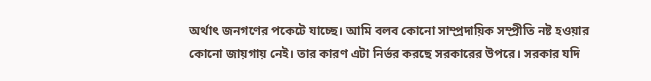অর্থাৎ জনগণের পকেটে যাচ্ছে। আমি বলব কোনো সাম্প্রদায়িক সম্প্রীতি নষ্ট হওয়ার কোনো জায়গায় নেই। তার কারণ এটা নির্ভর করছে সরকারের উপরে। সরকার যদি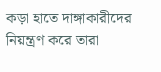কড়া হাতে দাঙ্গাকারীদের নিয়ন্ত্রণ করে তারা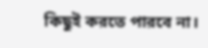কিছুই করতে পারবে না।